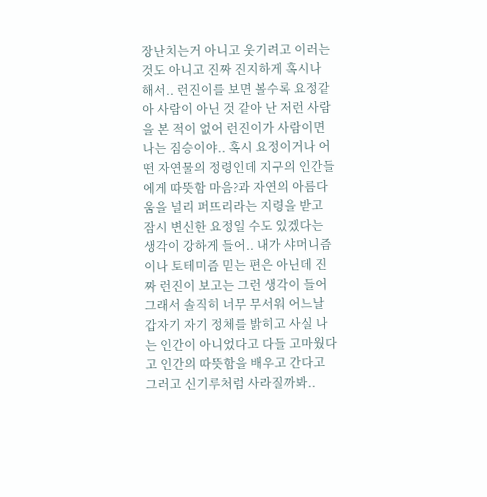장난치는거 아니고 웃기려고 이러는것도 아니고 진짜 진지하게 혹시나 해서.. 런진이를 보면 볼수록 요정같아 사람이 아닌 것 같아 난 저런 사람을 본 적이 없어 런진이가 사람이면 나는 짐승이야.. 혹시 요정이거나 어떤 자연물의 정령인데 지구의 인간들에게 따뜻함 마음?과 자연의 아름다움을 널리 퍼뜨리라는 지령을 받고 잠시 변신한 요정일 수도 있겠다는 생각이 강하게 들어.. 내가 샤머니즘이나 토테미즘 믿는 편은 아닌데 진짜 런진이 보고는 그런 생각이 들어 그래서 솔직히 너무 무서워 어느날 갑자기 자기 정체를 밝히고 사실 나는 인간이 아니었다고 다들 고마웠다고 인간의 따뜻함을 배우고 간다고 그러고 신기루처럼 사라질까봐..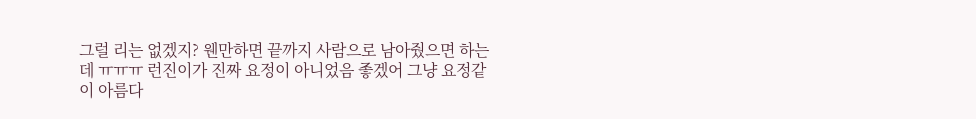그럴 리는 없겠지? 웬만하면 끝까지 사람으로 남아줬으면 하는데 ㅠㅠㅠ 런진이가 진짜 요정이 아니었음 좋겠어 그냥 요정같이 아름다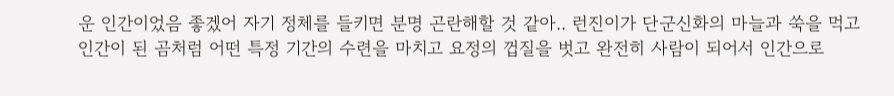운 인간이었음 좋겠어 자기 정체를 들키면 분명 곤란해할 것 같아.. 런진이가 단군신화의 마늘과 쑥을 먹고 인간이 된 곰처럼 어떤 특정 기간의 수련을 마치고 요정의 껍질을 벗고 완전히 사람이 되어서 인간으로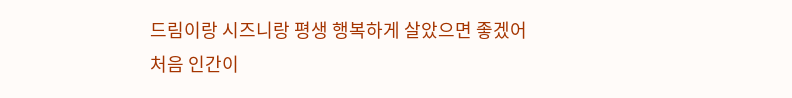드림이랑 시즈니랑 평생 행복하게 살았으면 좋겠어
처음 인간이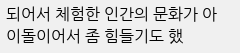되어서 체험한 인간의 문화가 아이돌이어서 좀 힘들기도 했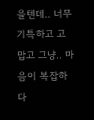을텐데.. 너무 기특하고 고맙고 그냥.. 마음이 복잡하다